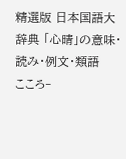精選版 日本国語大辞典 「心晴」の意味・読み・例文・類語
こころ‐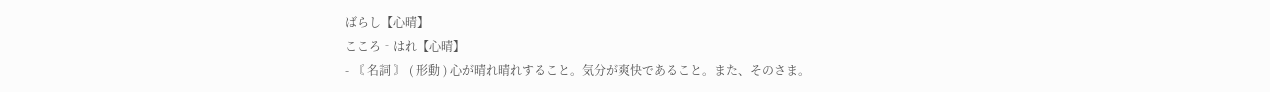ばらし【心晴】
こころ‐はれ【心晴】
- 〘 名詞 〙 ( 形動 ) 心が晴れ晴れすること。気分が爽快であること。また、そのさま。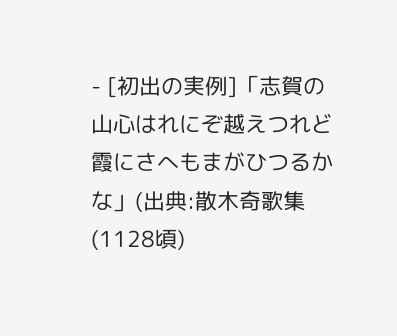- [初出の実例]「志賀の山心はれにぞ越えつれど霞にさへもまがひつるかな」(出典:散木奇歌集(1128頃)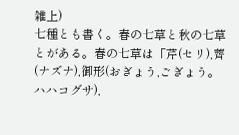雑上)
七種とも書く。春の七草と秋の七草とがある。春の七草は「芹(セリ),薺(ナズナ),御形(おぎょう,ごぎょう。ハハコグサ),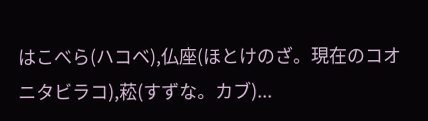はこべら(ハコベ),仏座(ほとけのざ。現在のコオニタビラコ),菘(すずな。カブ)...